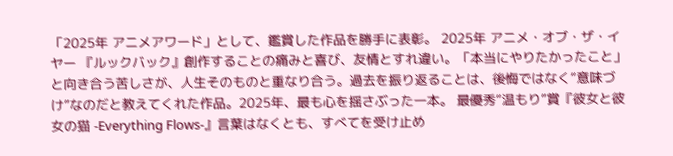「2025年 アニメアワード」として、鑑賞した作品を勝手に表彰。 2025年 アニメ・オブ・ザ・イヤー 『ルックバック』創作することの痛みと喜び、友情とすれ違い。「本当にやりたかったこと」と向き合う苦しさが、人生そのものと重なり合う。過去を振り返ることは、後悔ではなく“意味づけ”なのだと教えてくれた作品。2025年、最も心を揺さぶった一本。 最優秀“温もり”賞『彼女と彼女の猫 -Everything Flows-』言葉はなくとも、すべてを受け止め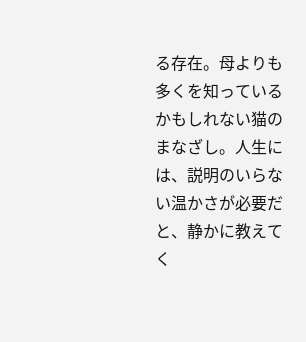る存在。母よりも多くを知っているかもしれない猫のまなざし。人生には、説明のいらない温かさが必要だと、静かに教えてく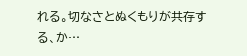れる。切なさとぬくもりが共存する、か…